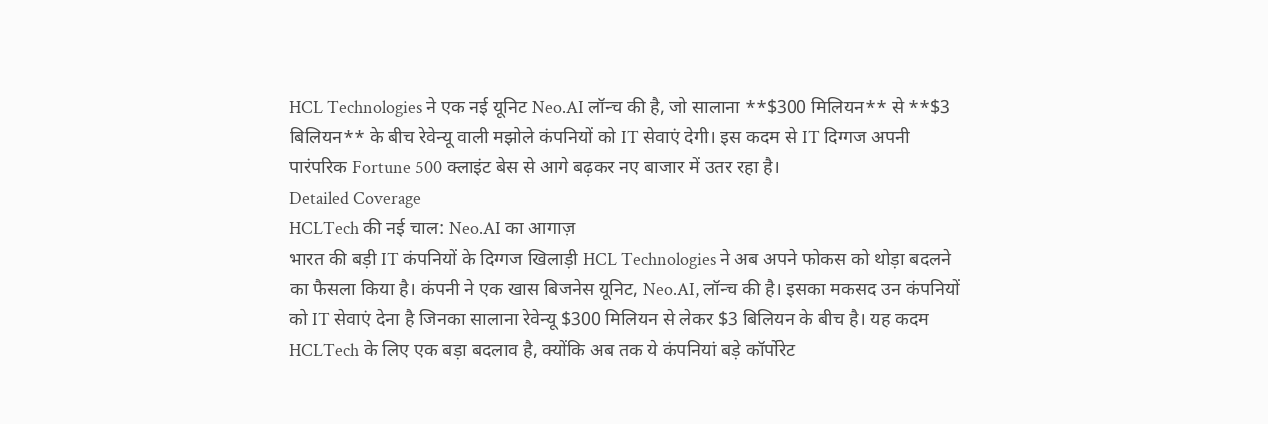HCL Technologies ने एक नई यूनिट Neo.AI लॉन्च की है, जो सालाना **$300 मिलियन** से **$3 बिलियन** के बीच रेवेन्यू वाली मझोले कंपनियों को IT सेवाएं देगी। इस कदम से IT दिग्गज अपनी पारंपरिक Fortune 500 क्लाइंट बेस से आगे बढ़कर नए बाजार में उतर रहा है।
Detailed Coverage
HCLTech की नई चाल: Neo.AI का आगाज़
भारत की बड़ी IT कंपनियों के दिग्गज खिलाड़ी HCL Technologies ने अब अपने फोकस को थोड़ा बदलने का फैसला किया है। कंपनी ने एक खास बिजनेस यूनिट, Neo.AI, लॉन्च की है। इसका मकसद उन कंपनियों को IT सेवाएं देना है जिनका सालाना रेवेन्यू $300 मिलियन से लेकर $3 बिलियन के बीच है। यह कदम HCLTech के लिए एक बड़ा बदलाव है, क्योंकि अब तक ये कंपनियां बड़े कॉर्पोरेट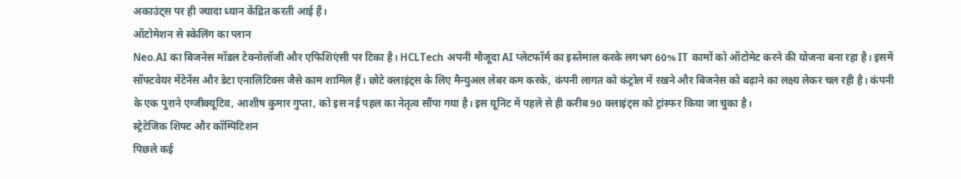अकाउंट्स पर ही ज्यादा ध्यान केंद्रित करती आई हैं।
ऑटोमेशन से स्केलिंग का प्लान
Neo.AI का बिजनेस मॉडल टेक्नोलॉजी और एफिशिएंसी पर टिका है। HCLTech अपनी मौजूदा AI प्लेटफॉर्म का इस्तेमाल करके लगभग 60% IT कामों को ऑटोमेट करने की योजना बना रहा है। इसमें सॉफ्टवेयर मेंटेनेंस और डेटा एनालिटिक्स जैसे काम शामिल हैं। छोटे क्लाइंट्स के लिए मैन्युअल लेबर कम करके, कंपनी लागत को कंट्रोल में रखने और बिजनेस को बढ़ाने का लक्ष्य लेकर चल रही है। कंपनी के एक पुराने एग्जीक्यूटिव, आशीष कुमार गुप्ता, को इस नई पहल का नेतृत्व सौंपा गया है। इस यूनिट में पहले से ही करीब 90 क्लाइंट्स को ट्रांस्फर किया जा चुका है।
स्ट्रेटेजिक शिफ्ट और कॉम्पिटिशन
पिछले कई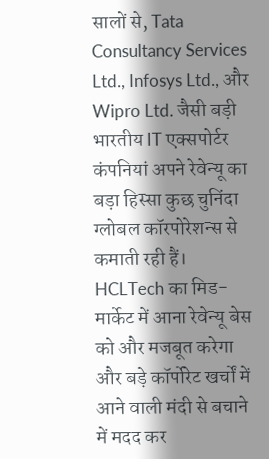सालों से, Tata Consultancy Services Ltd., Infosys Ltd., और Wipro Ltd. जैसी बड़ी भारतीय IT एक्सपोर्टर कंपनियां अपने रेवेन्यू का बड़ा हिस्सा कुछ चुनिंदा ग्लोबल कॉरपोरेशन्स से कमाती रही हैं। HCLTech का मिड-मार्केट में आना रेवेन्यू बेस को और मजबूत करेगा और बड़े कॉर्पोरेट खर्चों में आने वाली मंदी से बचाने में मदद कर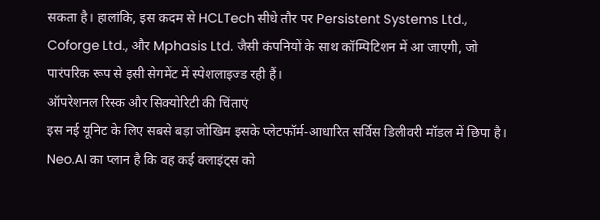सकता है। हालांकि, इस कदम से HCLTech सीधे तौर पर Persistent Systems Ltd., Coforge Ltd., और Mphasis Ltd. जैसी कंपनियों के साथ कॉम्पिटिशन में आ जाएगी, जो पारंपरिक रूप से इसी सेगमेंट में स्पेशलाइज्ड रही हैं।
ऑपरेशनल रिस्क और सिक्योरिटी की चिंताएं
इस नई यूनिट के लिए सबसे बड़ा जोखिम इसके प्लेटफॉर्म-आधारित सर्विस डिलीवरी मॉडल में छिपा है। Neo.AI का प्लान है कि वह कई क्लाइंट्स को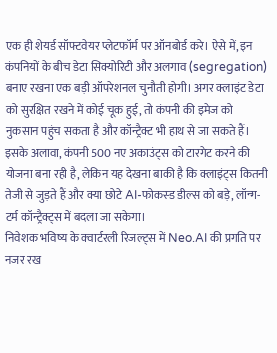एक ही शेयर्ड सॉफ्टवेयर प्लेटफॉर्म पर ऑनबोर्ड करे। ऐसे में, इन कंपनियों के बीच डेटा सिक्योरिटी और अलगाव (segregation) बनाए रखना एक बड़ी ऑपरेशनल चुनौती होगी। अगर क्लाइंट डेटा को सुरक्षित रखने में कोई चूक हुई, तो कंपनी की इमेज को नुकसान पहुंच सकता है और कॉन्ट्रैक्ट भी हाथ से जा सकते हैं। इसके अलावा, कंपनी 500 नए अकाउंट्स को टारगेट करने की योजना बना रही है, लेकिन यह देखना बाकी है कि क्लाइंट्स कितनी तेजी से जुड़ते हैं और क्या छोटे AI-फोकस्ड डील्स को बड़े, लॉन्ग-टर्म कॉन्ट्रैक्ट्स में बदला जा सकेगा।
निवेशक भविष्य के क्वार्टरली रिजल्ट्स में Neo.AI की प्रगति पर नजर रख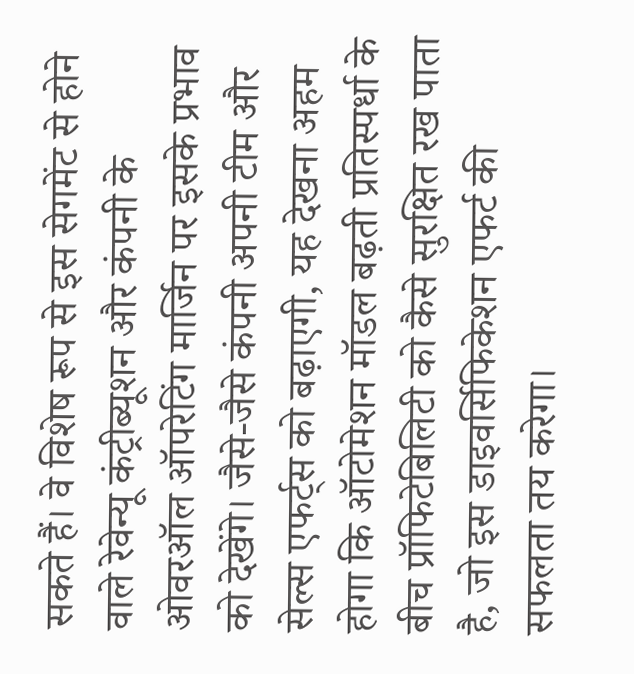सकते हैं। वे विशेष रूप से इस सेगमेंट से होने वाले रेवेन्यू कंट्रीब्यूशन और कंपनी के ओवरऑल ऑपरेटिंग मार्जिन पर इसके प्रभाव को देखेंगे। जैसे-जैसे कंपनी अपनी टीम और सेल्स एफर्ट्स को बढ़ाएगी, यह देखना अहम होगा कि ऑटोमेशन मॉडल बढ़ती प्रतिस्पर्धा के बीच प्रॉफिटेबिलिटी को कैसे सुरक्षित रख पाता है, जो इस डाइवर्सिफिकेशन एफर्ट की सफलता तय करेगा।